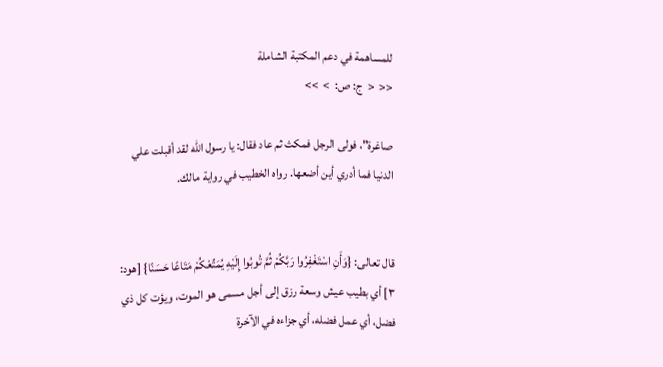للمساهمة في دعم المكتبة الشاملة
<<  <  ج: ص:  >  >>

صاغرة"، فولى الرجل فمكث ثم عاد فقال: يا رسول الله لقد أقبلت علي الدنيا فما أدري أين أضعها. رواه الخطيب في رواية مالك.


قال تعالى: {وَأَنِ اسْتَغْفِرُوا رَبَّكُمْ ثُمَّ تُوبُوا إِلَيْهِ يُمَتِّعْكُمْ مَتَاعًا حَسَنًا} [هود: ٣] أي بطيب عيش وسعة رزق إلى أجل مسمى هو الموت، ويؤت كل ذي فضل، أي عمل فضله، أي جزاءه في الآخرة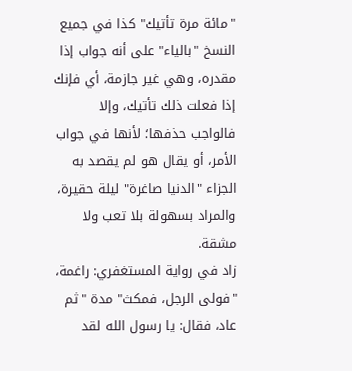"مائة مرة تأتيك" كذا في جميع النسخ "بالياء" على أنه جواب إذا مقدره، وهي غير جازمة، أي فإنك إذا فعلت ذلك تأتيك، وإلا فالواجب حذفها؛ لأنها في جواب الأمر، أو يقال هو لم يقصد به الجزاء "الدنيا صاغرة" ليلة حقيرة، والمراد بسهولة بلا تعب ولا مشقة.
زاد في رواية المستغفري: راغمة، "فولى الرجل، فمكث" مدة "ثم عاد، فقال: يا رسول الله لقد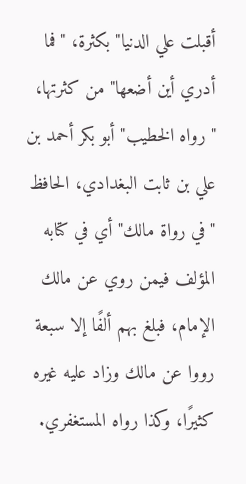أقبلت علي الدنيا" بكثرة، "فما أدري أين أضعها" من كثرتها، "رواه الخطيب" أبو بكر أحمد بن علي بن ثابت البغدادي، الحافظ "في رواة مالك" أي في كتابه المؤلف فيمن روي عن مالك الإمام، فبلغ بهم ألفًا إلا سبعة رووا عن مالك وزاد عليه غيره كثيرًا، وكذا رواه المستغفري.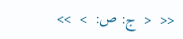<<  <  ج: ص:  >  >>